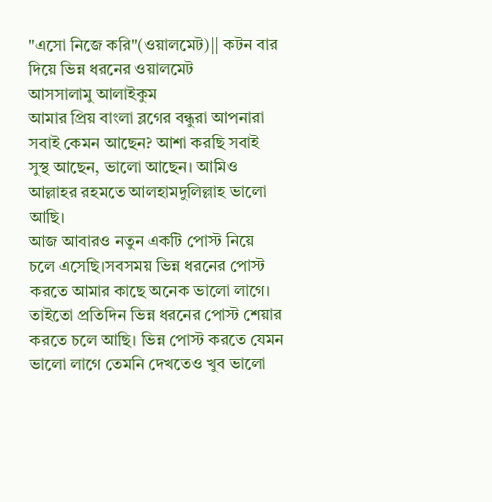"এসো নিজে করি"(ওয়ালমেট)|| কটন বার দিয়ে ভিন্ন ধরনের ওয়ালমেট
আসসালামু আলাইকুম
আমার প্রিয় বাংলা ব্লগের বন্ধুরা আপনারা সবাই কেমন আছেন? আশা করছি সবাই সুস্থ আছেন, ভালো আছেন। আমিও আল্লাহর রহমতে আলহামদুলিল্লাহ ভালো আছি।
আজ আবারও নতুন একটি পোস্ট নিয়ে চলে এসেছি।সবসময় ভিন্ন ধরনের পোস্ট করতে আমার কাছে অনেক ভালো লাগে। তাইতো প্রতিদিন ভিন্ন ধরনের পোস্ট শেয়ার করতে চলে আছি। ভিন্ন পোস্ট করতে যেমন ভালো লাগে তেমনি দেখতেও খুব ভালো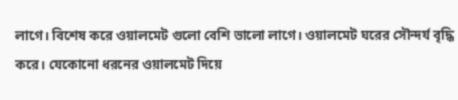লাগে। বিশেষ করে ওয়ালমেট গুলো বেশি ভালো লাগে। ওয়ালমেট ঘরের সৌন্দর্য বৃদ্ধি করে। যেকোনো ধরনের ওয়ালমেট দিয়ে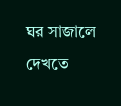ঘর সাজালে দেখতে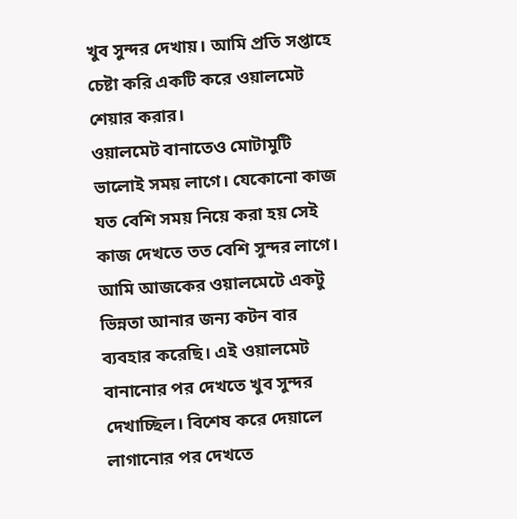খুব সুন্দর দেখায়। আমি প্রতি সপ্তাহে চেষ্টা করি একটি করে ওয়ালমেট শেয়ার করার।
ওয়ালমেট বানাতেও মোটামুটি ভালোই সময় লাগে। যেকোনো কাজ যত বেশি সময় নিয়ে করা হয় সেই কাজ দেখতে তত বেশি সুন্দর লাগে। আমি আজকের ওয়ালমেটে একটু ভিন্নতা আনার জন্য কটন বার ব্যবহার করেছি। এই ওয়ালমেট বানানোর পর দেখতে খুব সুন্দর দেখাচ্ছিল। বিশেষ করে দেয়ালে লাগানোর পর দেখতে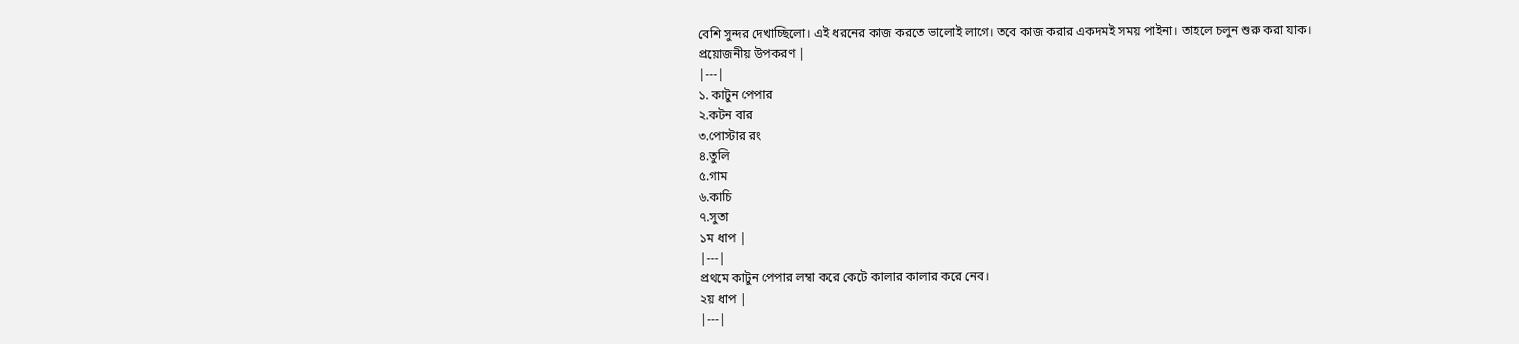বেশি সুন্দর দেখাচ্ছিলো। এই ধরনের কাজ করতে ভালোই লাগে। তবে কাজ করার একদমই সময় পাইনা। তাহলে চলুন শুরু করা যাক।
প্রয়োজনীয় উপকরণ |
|---|
১. কাটুন পেপার
২.কটন বার
৩.পোস্টার রং
৪.তুলি
৫.গাম
৬.কাচি
৭.সুতা
১ম ধাপ |
|---|
প্রথমে কাটুন পেপার লম্বা করে কেটে কালার কালার করে নেব।
২য় ধাপ |
|---|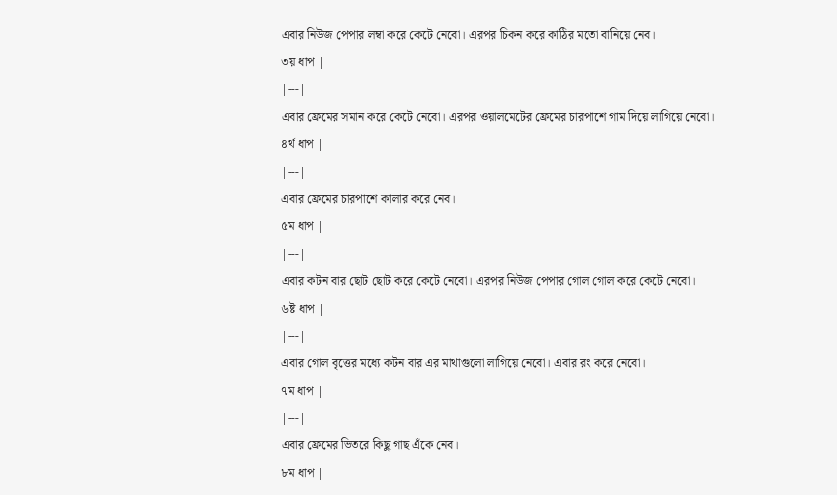এবার নিউজ পেপার লম্বা করে কেটে নেবো। এরপর চিকন করে কাঠির মতো বানিয়ে নেব।
৩য় ধাপ |
|---|
এবার ফ্রেমের সমান করে কেটে নেবো। এরপর ওয়ালমেটের ফ্রেমের চারপাশে গাম দিয়ে লাগিয়ে নেবো।
৪র্থ ধাপ |
|---|
এবার ফ্রেমের চারপাশে কালার করে নেব।
৫ম ধাপ |
|---|
এবার কটন বার ছোট ছোট করে কেটে নেবো। এরপর নিউজ পেপার গোল গোল করে কেটে নেবো।
৬ষ্ট ধাপ |
|---|
এবার গোল বৃত্তের মধ্যে কটন বার এর মাথাগুলো লাগিয়ে নেবো। এবার রং করে নেবো।
৭ম ধাপ |
|---|
এবার ফ্রেমের ভিতরে কিছু গাছ এঁকে নেব।
৮ম ধাপ |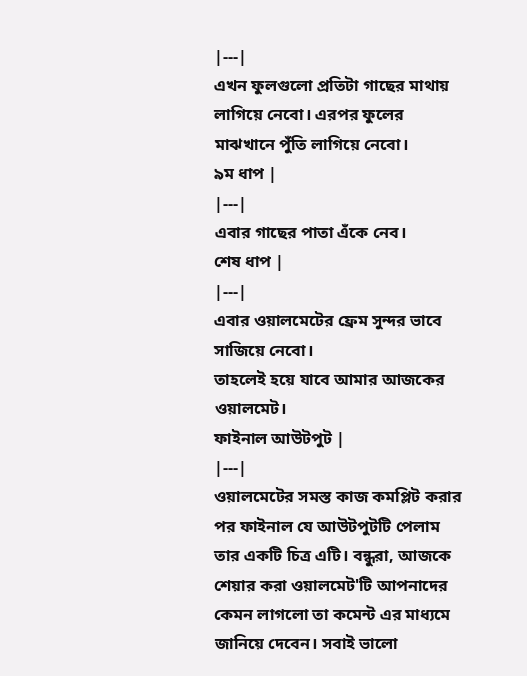|---|
এখন ফুলগুলো প্রতিটা গাছের মাথায় লাগিয়ে নেবো। এরপর ফুলের মাঝখানে পুঁতি লাগিয়ে নেবো।
৯ম ধাপ |
|---|
এবার গাছের পাতা এঁকে নেব।
শেষ ধাপ |
|---|
এবার ওয়ালমেটের ফ্রেম সুন্দর ভাবে সাজিয়ে নেবো।
তাহলেই হয়ে যাবে আমার আজকের ওয়ালমেট।
ফাইনাল আউটপুট |
|---|
ওয়ালমেটের সমস্ত কাজ কমপ্লিট করার পর ফাইনাল যে আউটপুটটি পেলাম তার একটি চিত্র এটি। বন্ধুরা, আজকে শেয়ার করা ওয়ালমেট'টি আপনাদের কেমন লাগলো তা কমেন্ট এর মাধ্যমে জানিয়ে দেবেন। সবাই ভালো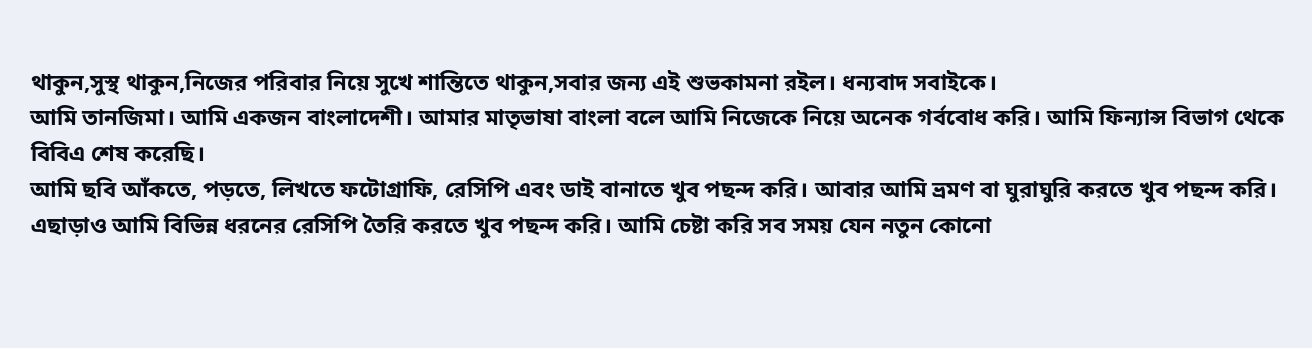থাকুন,সুস্থ থাকুন,নিজের পরিবার নিয়ে সুখে শান্তিতে থাকুন,সবার জন্য এই শুভকামনা রইল। ধন্যবাদ সবাইকে।
আমি তানজিমা। আমি একজন বাংলাদেশী। আমার মাতৃভাষা বাংলা বলে আমি নিজেকে নিয়ে অনেক গর্ববোধ করি। আমি ফিন্যান্স বিভাগ থেকে বিবিএ শেষ করেছি।
আমি ছবি আঁকতে, পড়তে, লিখতে ফটোগ্রাফি, রেসিপি এবং ডাই বানাতে খুব পছন্দ করি। আবার আমি ভ্রমণ বা ঘুরাঘুরি করতে খুব পছন্দ করি। এছাড়াও আমি বিভিন্ন ধরনের রেসিপি তৈরি করতে খুব পছন্দ করি। আমি চেষ্টা করি সব সময় যেন নতুন কোনো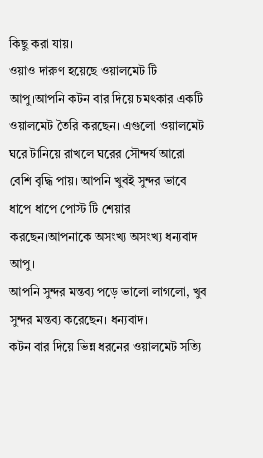কিছু করা যায়।
ওয়াও দারুণ হয়েছে ওয়ালমেট টি আপু।আপনি কটন বার দিয়ে চমৎকার একটি ওয়ালমেট তৈরি করছেন। এগুলো ওয়ালমেট ঘরে টানিয়ে রাখলে ঘরের সৌন্দর্য আরো বেশি বৃদ্ধি পায়। আপনি খুবই সুন্দর ভাবে ধাপে ধাপে পোস্ট টি শেয়ার করছেন।আপনাকে অসংখ্য অসংখ্য ধন্যবাদ আপু।
আপনি সুন্দর মন্তব্য পড়ে ভালো লাগলো, খুব সুন্দর মন্তব্য করেছেন। ধন্যবাদ।
কটন বার দিয়ে ভিন্ন ধরনের ওয়ালমেট সত্যি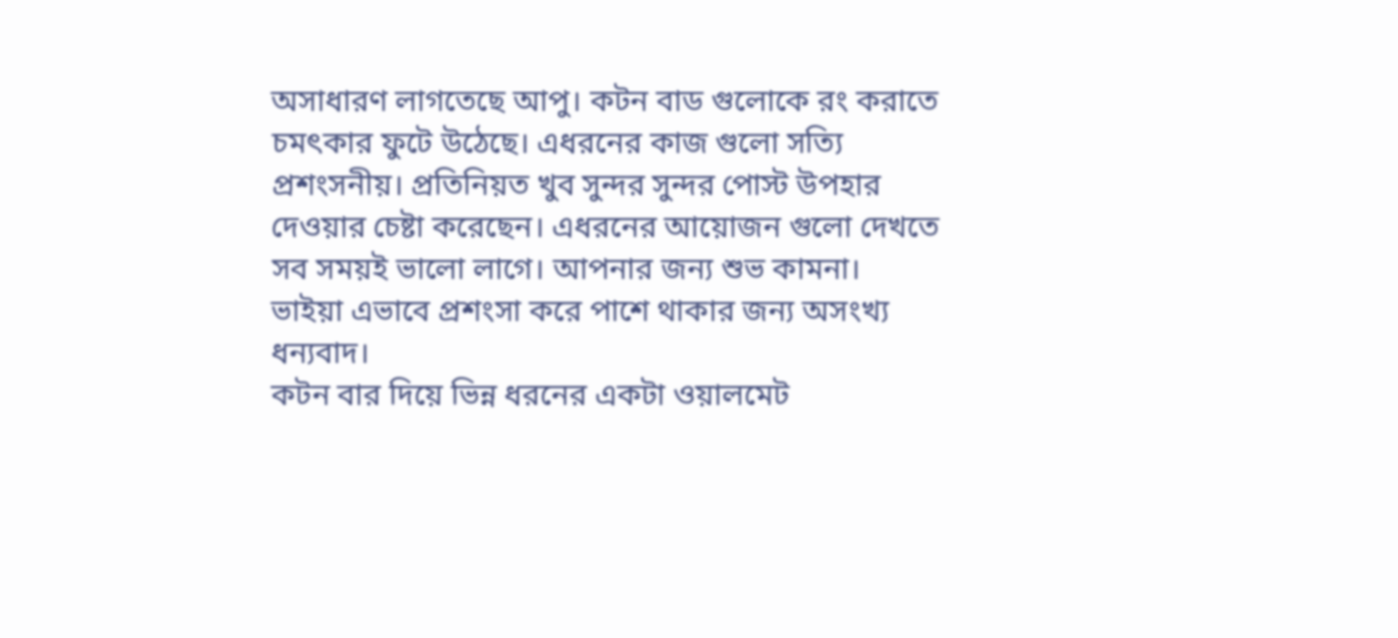অসাধারণ লাগতেছে আপু। কটন বাড গুলোকে রং করাতে চমৎকার ফুটে উঠেছে। এধরনের কাজ গুলো সত্যি প্রশংসনীয়। প্রতিনিয়ত খুব সুন্দর সুন্দর পোস্ট উপহার দেওয়ার চেষ্টা করেছেন। এধরনের আয়োজন গুলো দেখতে সব সময়ই ভালো লাগে। আপনার জন্য শুভ কামনা।
ভাইয়া এভাবে প্রশংসা করে পাশে থাকার জন্য অসংখ্য ধন্যবাদ।
কটন বার দিয়ে ভিন্ন ধরনের একটা ওয়ালমেট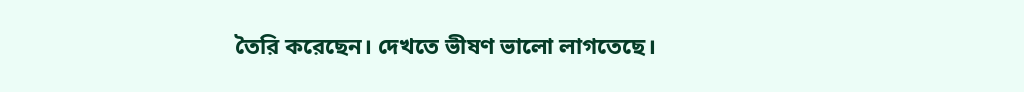তৈরি করেছেন। দেখতে ভীষণ ভালো লাগতেছে।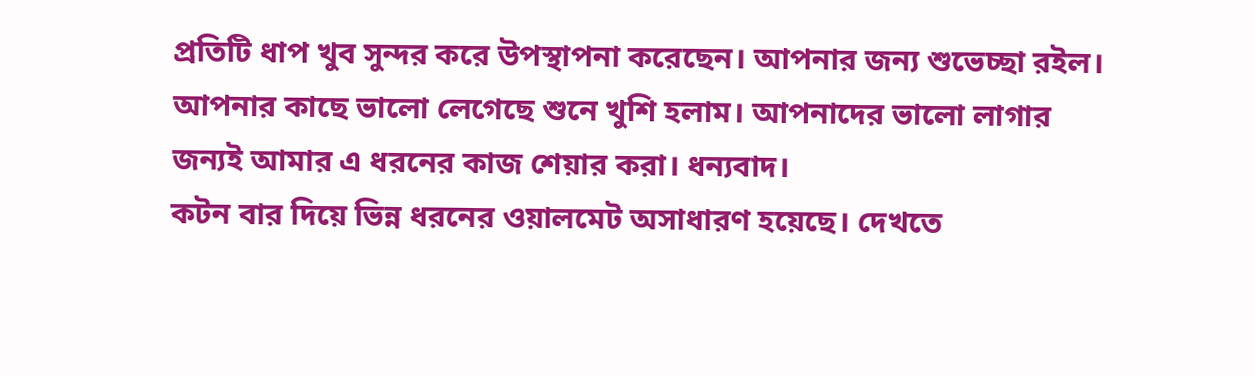প্রতিটি ধাপ খুব সুন্দর করে উপস্থাপনা করেছেন। আপনার জন্য শুভেচ্ছা রইল।
আপনার কাছে ভালো লেগেছে শুনে খুশি হলাম। আপনাদের ভালো লাগার জন্যই আমার এ ধরনের কাজ শেয়ার করা। ধন্যবাদ।
কটন বার দিয়ে ভিন্ন ধরনের ওয়ালমেট অসাধারণ হয়েছে। দেখতে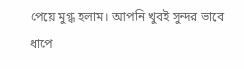পেয়ে মুগ্ধ হলাম। আপনি খুবই সুন্দর ভাবে ধাপে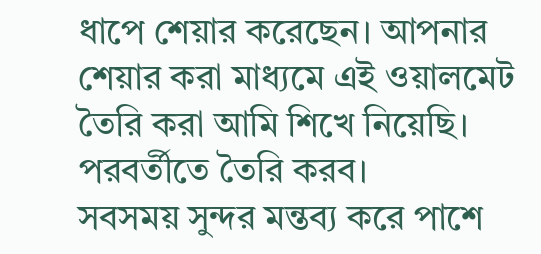ধাপে শেয়ার করেছেন। আপনার শেয়ার করা মাধ্যমে এই ওয়ালমেট তৈরি করা আমি শিখে নিয়েছি। পরবর্তীতে তৈরি করব।
সবসময় সুন্দর মন্তব্য করে পাশে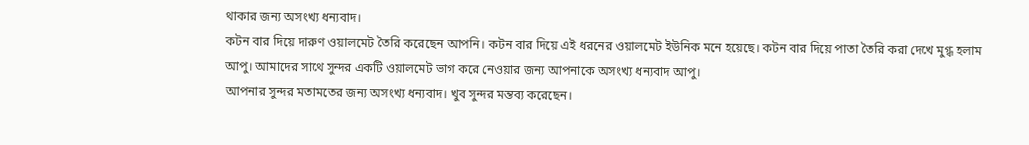থাকার জন্য অসংখ্য ধন্যবাদ।
কটন বার দিয়ে দারুণ ওয়ালমেট তৈরি করেছেন আপনি। কটন বার দিয়ে এই ধরনের ওয়ালমেট ইউনিক মনে হয়েছে। কটন বার দিয়ে পাতা তৈরি করা দেখে মুগ্ধ হলাম আপু। আমাদের সাথে সুন্দর একটি ওয়ালমেট ভাগ করে নেওয়ার জন্য আপনাকে অসংখ্য ধন্যবাদ আপু।
আপনার সুন্দর মতামতের জন্য অসংখ্য ধন্যবাদ। খুব সুন্দর মন্তব্য করেছেন।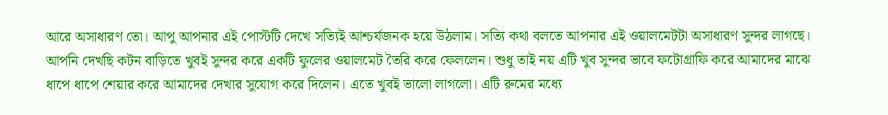আরে অসাধারণ তো। আপু আপনার এই পোস্টটি দেখে সত্যিই আশ্চর্যজনক হয়ে উঠলাম। সত্যি কথা বলতে আপনার এই ওয়ালমেটটা অসাধারণ সুন্দর লাগছে। আপনি দেখছি কটন বাড়িতে খুবই সুন্দর করে একটি ফুলের ওয়ালমেট তৈরি করে ফেললেন। শুধু তাই নয় এটি খুব সুন্দর ভাবে ফটোগ্রাফি করে আমাদের মাঝে ধাপে ধাপে শেয়ার করে আমাদের দেখার সুযোগ করে দিলেন। এতে খুবই ভালো লাগলো। এটি রুমের মধ্যে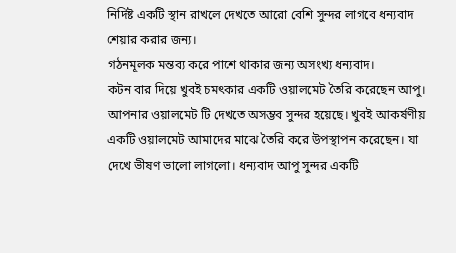নির্দিষ্ট একটি স্থান রাখলে দেখতে আরো বেশি সুন্দর লাগবে ধন্যবাদ শেয়ার করার জন্য।
গঠনমূলক মন্তব্য করে পাশে থাকার জন্য অসংখ্য ধন্যবাদ।
কটন বার দিয়ে খুবই চমৎকার একটি ওয়ালমেট তৈরি করেছেন আপু। আপনার ওয়ালমেট টি দেখতে অসম্ভব সুন্দর হয়েছে। খুবই আকর্ষণীয় একটি ওয়ালমেট আমাদের মাঝে তৈরি করে উপস্থাপন করেছেন। যা দেখে ভীষণ ভালো লাগলো। ধন্যবাদ আপু সুন্দর একটি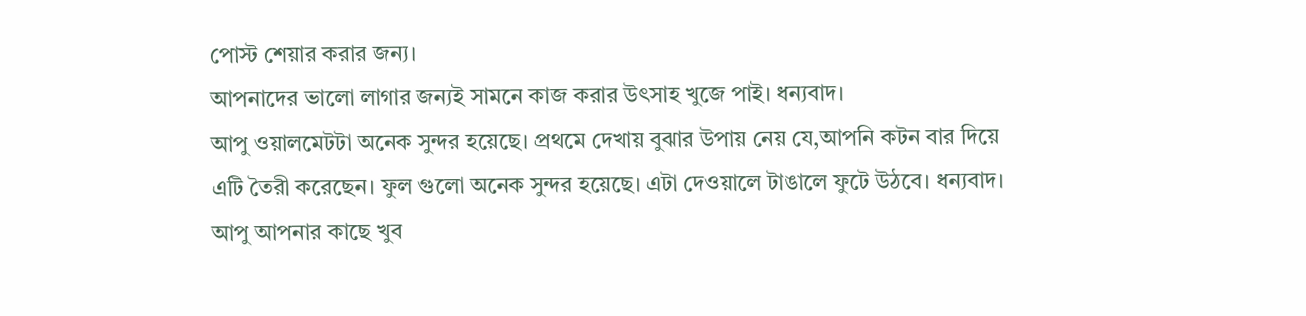পোস্ট শেয়ার করার জন্য।
আপনাদের ভালো লাগার জন্যই সামনে কাজ করার উৎসাহ খুজে পাই। ধন্যবাদ।
আপু ওয়ালমেটটা অনেক সুন্দর হয়েছে। প্রথমে দেখায় বুঝার উপায় নেয় যে,আপনি কটন বার দিয়ে এটি তৈরী করেছেন। ফুল গুলো অনেক সুন্দর হয়েছে। এটা দেওয়ালে টাঙালে ফুটে উঠবে। ধন্যবাদ।
আপু আপনার কাছে খুব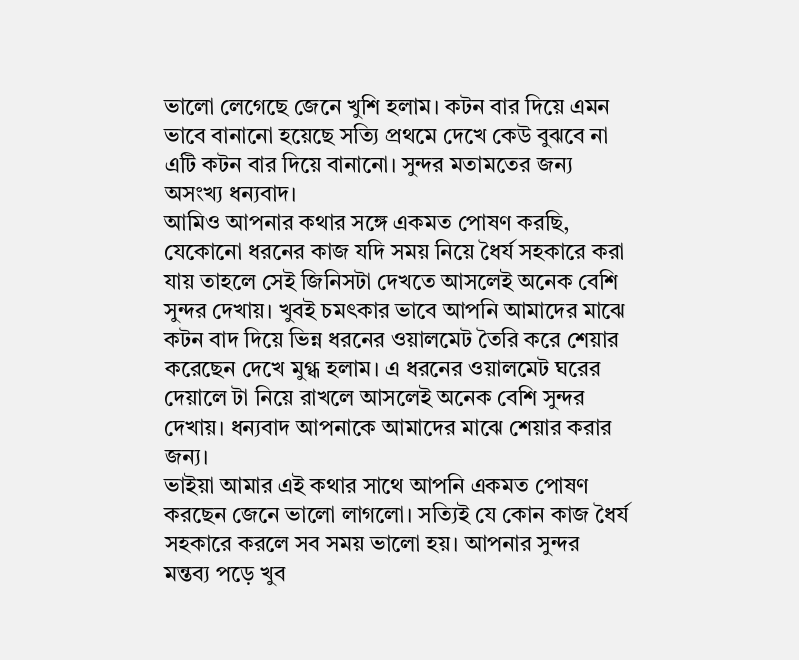ভালো লেগেছে জেনে খুশি হলাম। কটন বার দিয়ে এমন ভাবে বানানো হয়েছে সত্যি প্রথমে দেখে কেউ বুঝবে না এটি কটন বার দিয়ে বানানো। সুন্দর মতামতের জন্য অসংখ্য ধন্যবাদ।
আমিও আপনার কথার সঙ্গে একমত পোষণ করছি, যেকোনো ধরনের কাজ যদি সময় নিয়ে ধৈর্য সহকারে করা যায় তাহলে সেই জিনিসটা দেখতে আসলেই অনেক বেশি সুন্দর দেখায়। খুবই চমৎকার ভাবে আপনি আমাদের মাঝে কটন বাদ দিয়ে ভিন্ন ধরনের ওয়ালমেট তৈরি করে শেয়ার করেছেন দেখে মুগ্ধ হলাম। এ ধরনের ওয়ালমেট ঘরের দেয়ালে টা নিয়ে রাখলে আসলেই অনেক বেশি সুন্দর দেখায়। ধন্যবাদ আপনাকে আমাদের মাঝে শেয়ার করার জন্য।
ভাইয়া আমার এই কথার সাথে আপনি একমত পোষণ করছেন জেনে ভালো লাগলো। সত্যিই যে কোন কাজ ধৈর্য সহকারে করলে সব সময় ভালো হয়। আপনার সুন্দর মন্তব্য পড়ে খুব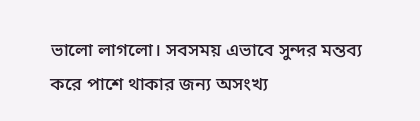ভালো লাগলো। সবসময় এভাবে সুন্দর মন্তব্য করে পাশে থাকার জন্য অসংখ্য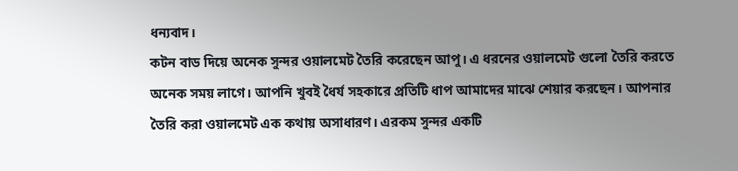ধন্যবাদ।
কটন বাড দিয়ে অনেক সুন্দর ওয়ালমেট তৈরি করেছেন আপু। এ ধরনের ওয়ালমেট গুলো তৈরি করতে অনেক সময় লাগে। আপনি খুবই ধৈর্য সহকারে প্রতিটি ধাপ আমাদের মাঝে শেয়ার করছেন। আপনার তৈরি করা ওয়ালমেট এক কথায় অসাধারণ। এরকম সুন্দর একটি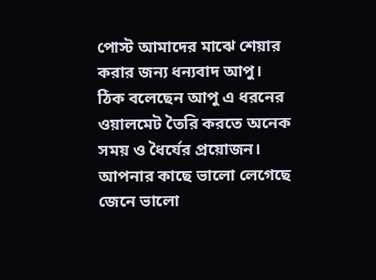পোস্ট আমাদের মাঝে শেয়ার করার জন্য ধন্যবাদ আপু।
ঠিক বলেছেন আপু এ ধরনের ওয়ালমেট তৈরি করতে অনেক সময় ও ধৈর্যের প্রয়োজন। আপনার কাছে ভালো লেগেছে জেনে ভালো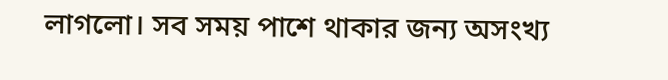লাগলো। সব সময় পাশে থাকার জন্য অসংখ্য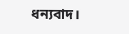ধন্যবাদ।